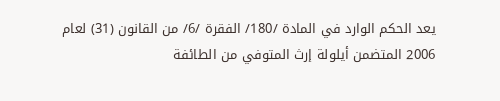يعد الحكم الوارد في المادة /180/ الفقرة /6/ من القانون (31) لعام 2006 المتضمن أيلولة إرث المتوفي من الطائفة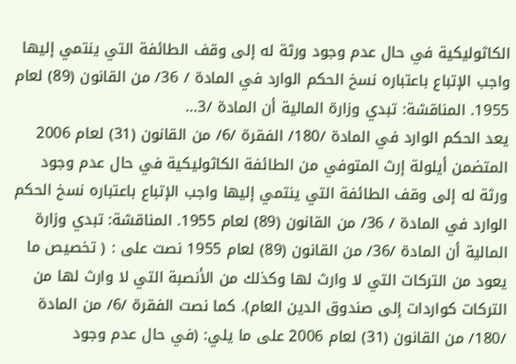الكاثوليكية في حال عدم وجود ورثة له إلى وقف الطائفة التي ينتمي إليها واجب الإتباع باعتباره نسخ الحكم الوارد في المادة / 36/ من القانون (89) لعام 1955. المناقشة: تبدي وزارة المالية أن المادة /3...
يعد الحكم الوارد في المادة /180/ الفقرة /6/ من القانون (31) لعام 2006 المتضمن أيلولة إرث المتوفي من الطائفة الكاثوليكية في حال عدم وجود ورثة له إلى وقف الطائفة التي ينتمي إليها واجب الإتباع باعتباره نسخ الحكم الوارد في المادة / 36/ من القانون (89) لعام 1955. المناقشة: تبدي وزارة المالية أن المادة /36/ من القانون (89) لعام 1955 نصت على : ( تخصيص ما يعود من التركات التي لا وارث لها وكذلك من الأنصبة التي لا وارث لها من التركات كواردات إلى صندوق الدين العام). كما نصت الفقرة /6/ من المادة /180/ من القانون (31) لعام 2006 على ما يلي: (في حال عدم وجود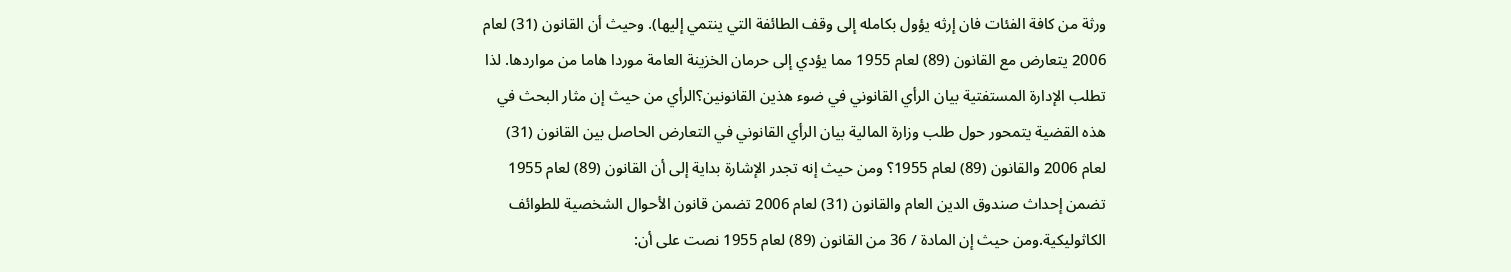ورثة من كافة الفئات فان إرثه يؤول بكامله إلى وقف الطائفة التي ينتمي إليها). وحيث أن القانون (31) لعام 2006 يتعارض مع القانون (89) لعام 1955 مما يؤدي إلى حرمان الخزينة العامة موردا هاما من مواردها. لذا تطلب الإدارة المستفتية بيان الرأي القانوني في ضوء هذين القانونين؟الرأي من حيث إن مثار البحث في هذه القضية يتمحور حول طلب وزارة المالية بيان الرأي القانوني في التعارض الحاصل بين القانون (31) لعام 2006 والقانون (89) لعام 1955؟ ومن حيث إنه تجدر الإشارة بداية إلى أن القانون (89) لعام 1955 تضمن إحداث صندوق الدين العام والقانون (31) لعام 2006 تضمن قانون الأحوال الشخصية للطوائف الكاثوليكية.ومن حيث إن المادة / 36 من القانون (89) لعام 1955 نصت على أن: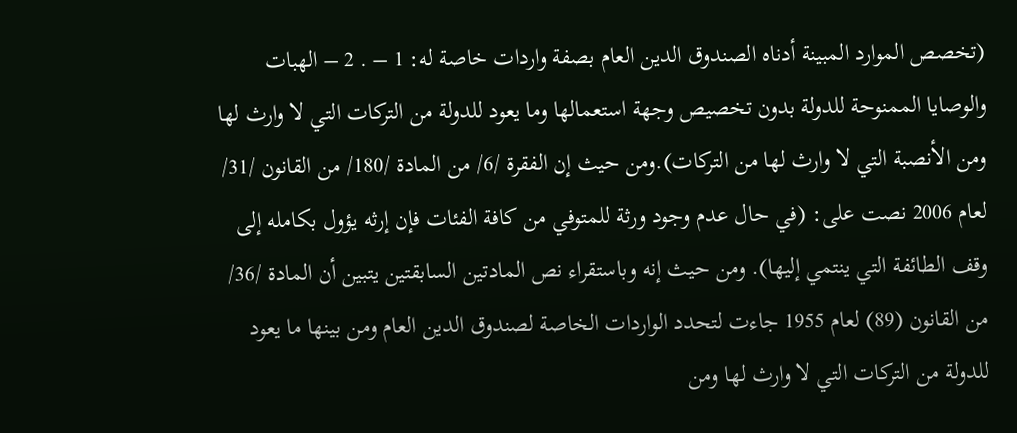(تخصص الموارد المبينة أدناه الصندوق الدين العام بصفة واردات خاصة له: 1 – . 2 – الهبات والوصايا الممنوحة للدولة بدون تخصيص وجهة استعمالها وما يعود للدولة من التركات التي لا وارث لها ومن الأنصبة التي لا وارث لها من التركات).ومن حيث إن الفقرة /6/ من المادة /180/ من القانون /31/ لعام 2006 نصت على: (في حال عدم وجود ورثة للمتوفي من كافة الفئات فإن إرثه يؤول بكامله إلى وقف الطائفة التي ينتمي إليها). ومن حيث إنه وباستقراء نص المادتين السابقتين يتبين أن المادة /36/ من القانون (89) لعام 1955 جاءت لتحدد الواردات الخاصة لصندوق الدين العام ومن بينها ما يعود للدولة من التركات التي لا وارث لها ومن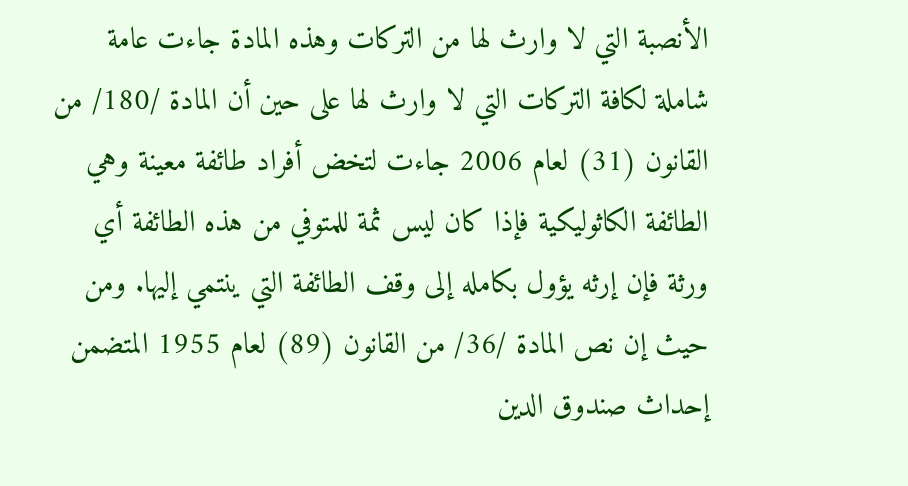الأنصبة التي لا وارث لها من التركات وهذه المادة جاءت عامة شاملة لكافة التركات التي لا وارث لها على حين أن المادة /180/ من القانون (31) لعام 2006 جاءت لتخض أفراد طائفة معينة وهي الطائفة الكاثوليكية فإذا كان ليس ثمة للمتوفي من هذه الطائفة أي ورثة فإن إرثه يؤول بكامله إلى وقف الطائفة التي ينتمي إليها. ومن حيث إن نص المادة /36/ من القانون (89) لعام 1955 المتضمن إحداث صندوق الدين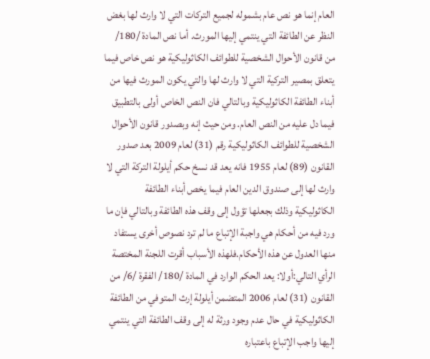العام إنما هو نص عام بشموله لجميع التركات التي لا وارث لها بغض النظر عن الطائفة التي ينتمي إليها المورث. أما نص المادة /180/ من قانون الأحوال الشخصية للطوائف الكاثوليكية هو نص خاص فيما يتعلق بمصير التركية التي لا وارث لها والتي يكون المورث فيها من أبناء الطائفة الكاثوليكية وبالتالي فان النص الخاص أولى بالتطبيق فيما دل عليه من النص العام. ومن حيث إنه وبصدور قانون الأحوال الشخصية للطوائف الكاثوليكية رقم (31) لعام 2009 بعد صدور القانون (89) لعام 1955 فانه يعد قد نسخ حكم أيلولة التركة التي لا وارث لها إلى صندوق الدين العام فيما يخص أبناء الطائفة الكاثوليكية وذلك بجعلها تؤول إلى وقف هذه الطائفة وبالتالي فإن ما ورد فيه من أحكام هي واجبة الإتباع ما لم ترد نصوص أخرى يستفاد منها العدول عن هذه الأحكام.فلهذه الأسباب أقرت اللجنة المختصة الرأي التالي:أولا: يعد الحكم الوارد في المادة /180/ الفقرة /6/ من القانون (31) لعام 2006 المتضمن أيلولة إرث المتوفي من الطائفة الكاثوليكية في حال عدم وجود ورثة له إلى وقف الطائفة التي ينتمي إليها واجب الإتباع باعتباره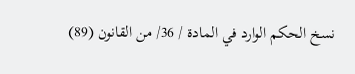نسخ الحكم الوارد في المادة / 36/ من القانون (89)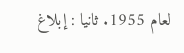لعام 1955. ثانيا : إبلاغ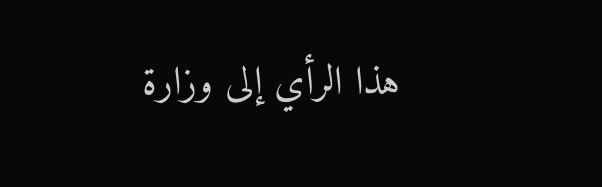هذا الرأي إلى وزارة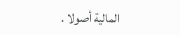المالية أصولا .